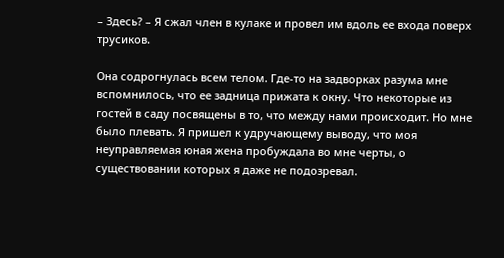– Здесь? – Я сжал член в кулаке и провел им вдоль ее входа поверх трусиков.

Она содрогнулась всем телом. Где-то на задворках разума мне вспомнилось, что ее задница прижата к окну. Что некоторые из гостей в саду посвящены в то, что между нами происходит. Но мне было плевать. Я пришел к удручающему выводу, что моя неуправляемая юная жена пробуждала во мне черты, о существовании которых я даже не подозревал.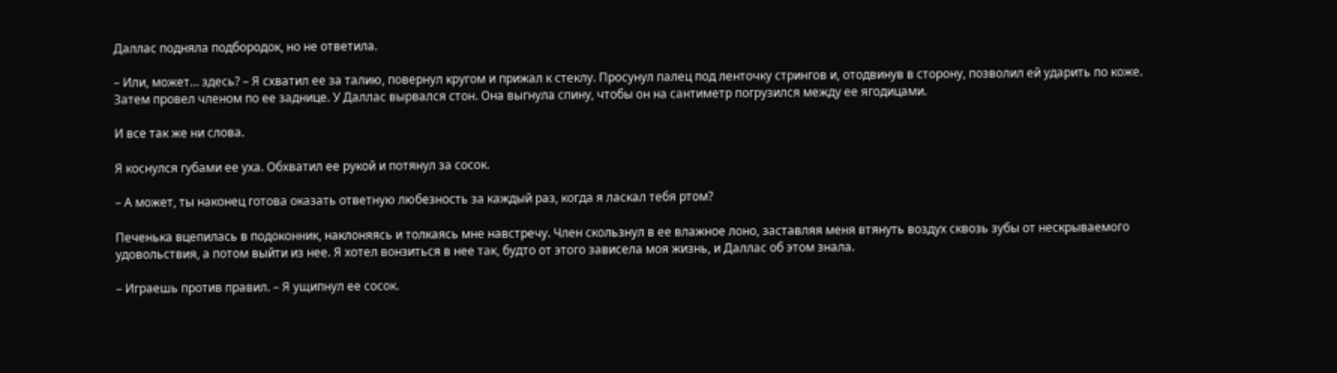Даллас подняла подбородок, но не ответила.

– Или, может… здесь? – Я схватил ее за талию, повернул кругом и прижал к стеклу. Просунул палец под ленточку стрингов и, отодвинув в сторону, позволил ей ударить по коже. Затем провел членом по ее заднице. У Даллас вырвался стон. Она выгнула спину, чтобы он на сантиметр погрузился между ее ягодицами.

И все так же ни слова.

Я коснулся губами ее уха. Обхватил ее рукой и потянул за сосок.

– А может, ты наконец готова оказать ответную любезность за каждый раз, когда я ласкал тебя ртом?

Печенька вцепилась в подоконник, наклоняясь и толкаясь мне навстречу. Член скользнул в ее влажное лоно, заставляя меня втянуть воздух сквозь зубы от нескрываемого удовольствия, а потом выйти из нее. Я хотел вонзиться в нее так, будто от этого зависела моя жизнь, и Даллас об этом знала.

– Играешь против правил. – Я ущипнул ее сосок.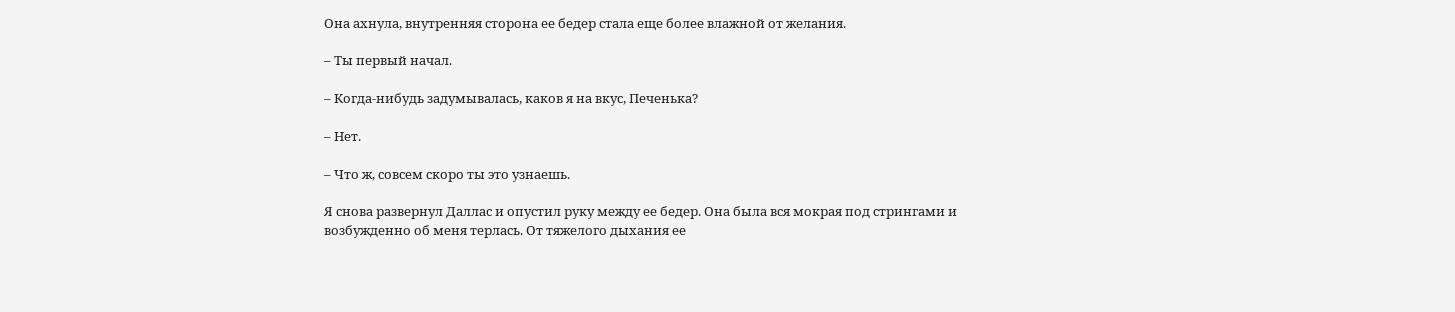Она ахнула, внутренняя сторона ее бедер стала еще более влажной от желания.

– Ты первый начал.

– Когда-нибудь задумывалась, каков я на вкус, Печенька?

– Нет.

– Что ж, совсем скоро ты это узнаешь.

Я снова развернул Даллас и опустил руку между ее бедер. Она была вся мокрая под стрингами и возбужденно об меня терлась. От тяжелого дыхания ее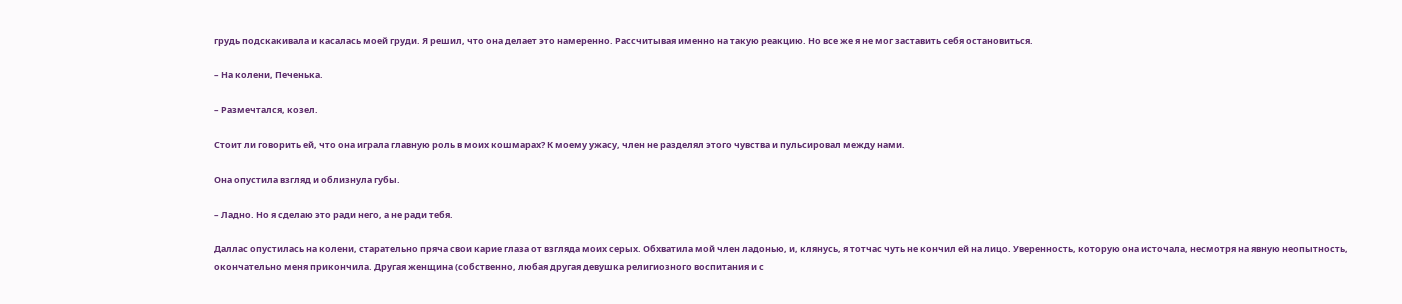грудь подскакивала и касалась моей груди. Я решил, что она делает это намеренно. Рассчитывая именно на такую реакцию. Но все же я не мог заставить себя остановиться.

– На колени, Печенька.

– Размечтался, козел.

Стоит ли говорить ей, что она играла главную роль в моих кошмарах? К моему ужасу, член не разделял этого чувства и пульсировал между нами.

Она опустила взгляд и облизнула губы.

– Ладно. Но я сделаю это ради него, а не ради тебя.

Даллас опустилась на колени, старательно пряча свои карие глаза от взгляда моих серых. Обхватила мой член ладонью, и, клянусь, я тотчас чуть не кончил ей на лицо. Уверенность, которую она источала, несмотря на явную неопытность, окончательно меня прикончила. Другая женщина (собственно, любая другая девушка религиозного воспитания и с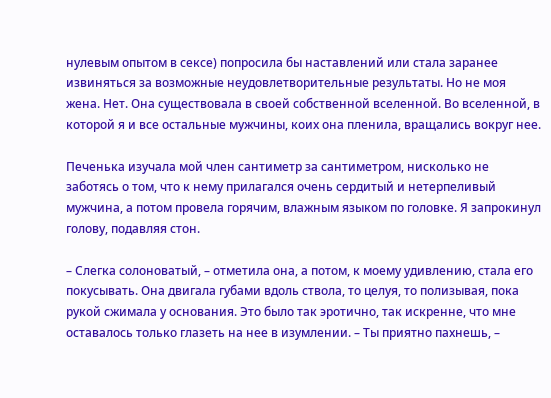нулевым опытом в сексе) попросила бы наставлений или стала заранее извиняться за возможные неудовлетворительные результаты. Но не моя жена. Нет. Она существовала в своей собственной вселенной. Во вселенной, в которой я и все остальные мужчины, коих она пленила, вращались вокруг нее.

Печенька изучала мой член сантиметр за сантиметром, нисколько не заботясь о том, что к нему прилагался очень сердитый и нетерпеливый мужчина, а потом провела горячим, влажным языком по головке. Я запрокинул голову, подавляя стон.

– Слегка солоноватый, – отметила она, а потом, к моему удивлению, стала его покусывать. Она двигала губами вдоль ствола, то целуя, то полизывая, пока рукой сжимала у основания. Это было так эротично, так искренне, что мне оставалось только глазеть на нее в изумлении. – Ты приятно пахнешь, –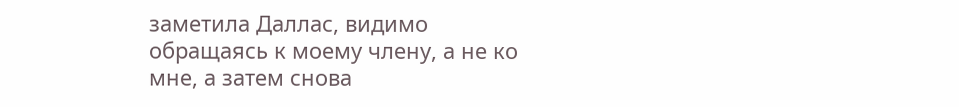заметила Даллас, видимо обращаясь к моему члену, а не ко мне, а затем снова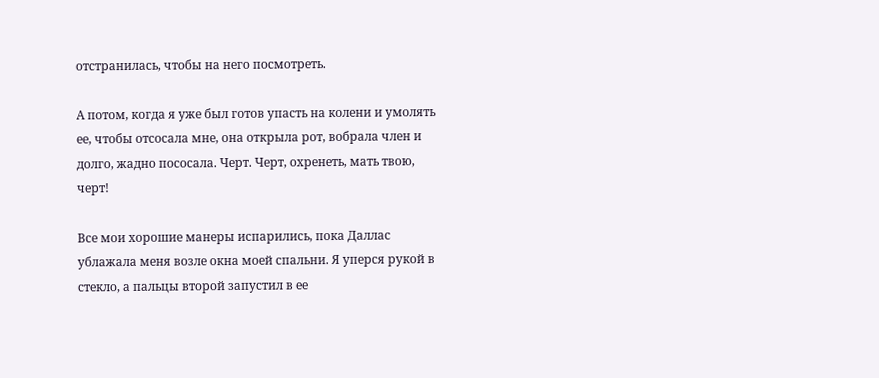отстранилась, чтобы на него посмотреть.

А потом, когда я уже был готов упасть на колени и умолять ее, чтобы отсосала мне, она открыла рот, вобрала член и долго, жадно пососала. Черт. Черт, охренеть, мать твою, черт!

Все мои хорошие манеры испарились, пока Даллас ублажала меня возле окна моей спальни. Я уперся рукой в стекло, а пальцы второй запустил в ее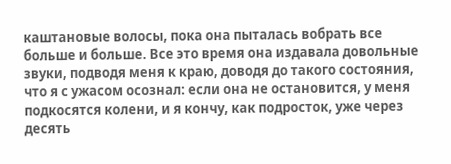каштановые волосы, пока она пыталась вобрать все больше и больше. Все это время она издавала довольные звуки, подводя меня к краю, доводя до такого состояния, что я с ужасом осознал: если она не остановится, у меня подкосятся колени, и я кончу, как подросток, уже через десять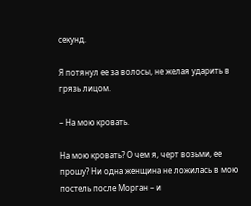секунд.

Я потянул ее за волосы, не желая ударить в грязь лицом.

– На мою кровать.

На мою кровать? О чем я, черт возьми, ее прошу? Ни одна женщина не ложилась в мою постель после Морган – и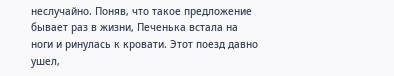неслучайно. Поняв, что такое предложение бывает раз в жизни, Печенька встала на ноги и ринулась к кровати. Этот поезд давно ушел,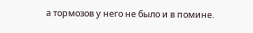а тормозов у него не было и в помине.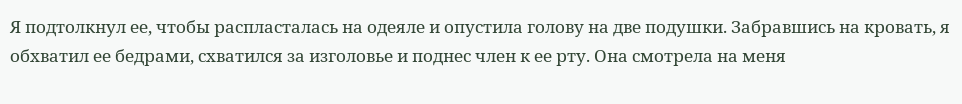Я подтолкнул ее, чтобы распласталась на одеяле и опустила голову на две подушки. Забравшись на кровать, я обхватил ее бедрами, схватился за изголовье и поднес член к ее рту. Она смотрела на меня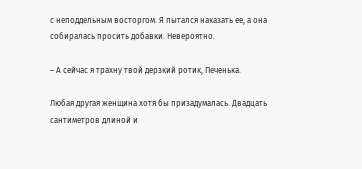с неподдельным восторгом. Я пытался наказать ее, а она собиралась просить добавки. Невероятно.

– А сейчас я трахну твой дерзкий ротик, Печенька.

Любая другая женщина хотя бы призадумалась. Двадцать сантиметров длиной и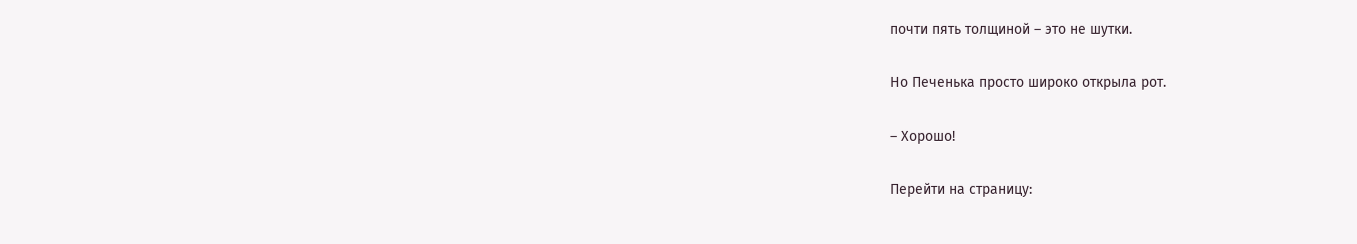почти пять толщиной – это не шутки.

Но Печенька просто широко открыла рот.

– Хорошо!

Перейти на страницу: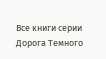Все книги серии Дорога Темного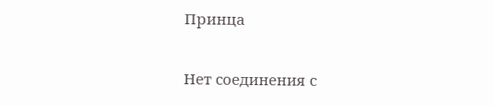Принца

Нет соединения с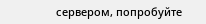сервером, попробуйте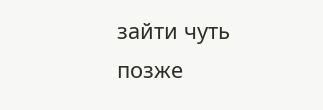зайти чуть позже